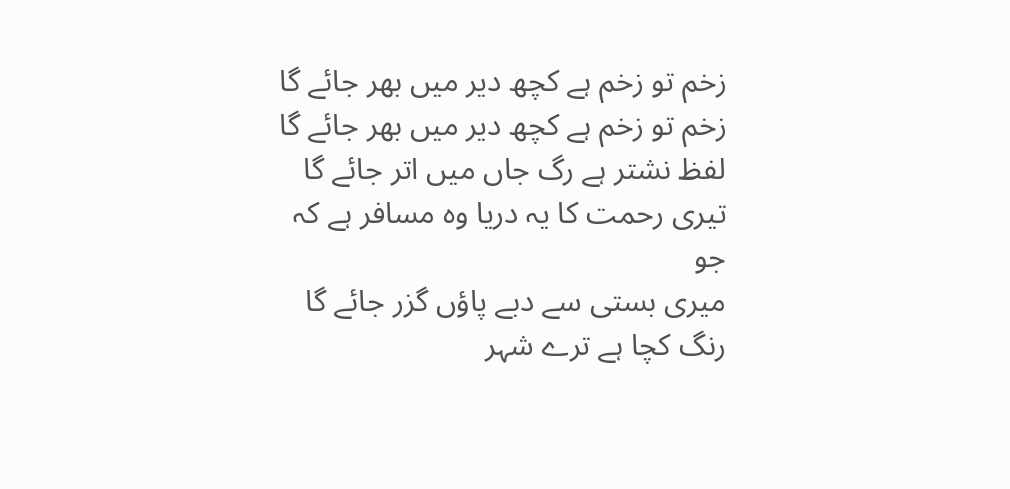زخم تو زخم ہے کچھ دیر میں بھر جائے گا
زخم تو زخم ہے کچھ دیر میں بھر جائے گا
لفظ نشتر ہے رگ جاں میں اتر جائے گا
تیری رحمت کا یہ دریا وہ مسافر ہے کہ جو
میری بستی سے دبے پاؤں گزر جائے گا
رنگ کچا ہے ترے شہر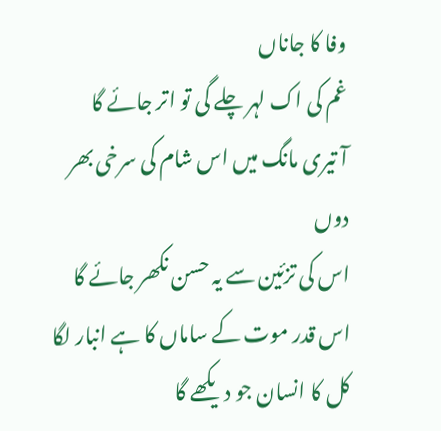وفا کا جاناں
غم کی اک لہر چلے گی تو اتر جائے گا
آ تیری مانگ میں اس شام کی سرخی بھر دوں
اس کی تزئین سے یہ حسن نکھر جائے گا
اس قدر موت کے ساماں کا ہے انبار لگا
کل کا انسان جو دیکھے گا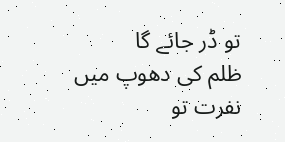تو ڈر جائے گا
ظلم کی دھوپ میں نفرت تو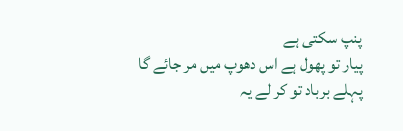پنپ سکتی ہے
پیار تو پھول ہے اس دھوپ میں مر جائے گا
پہلے برباد تو کر لے یہ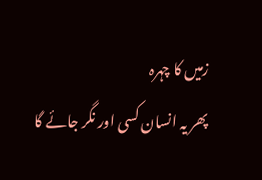زمیں کا چہرہ
پھر یہ انسان کسی اور نگر جائے گا